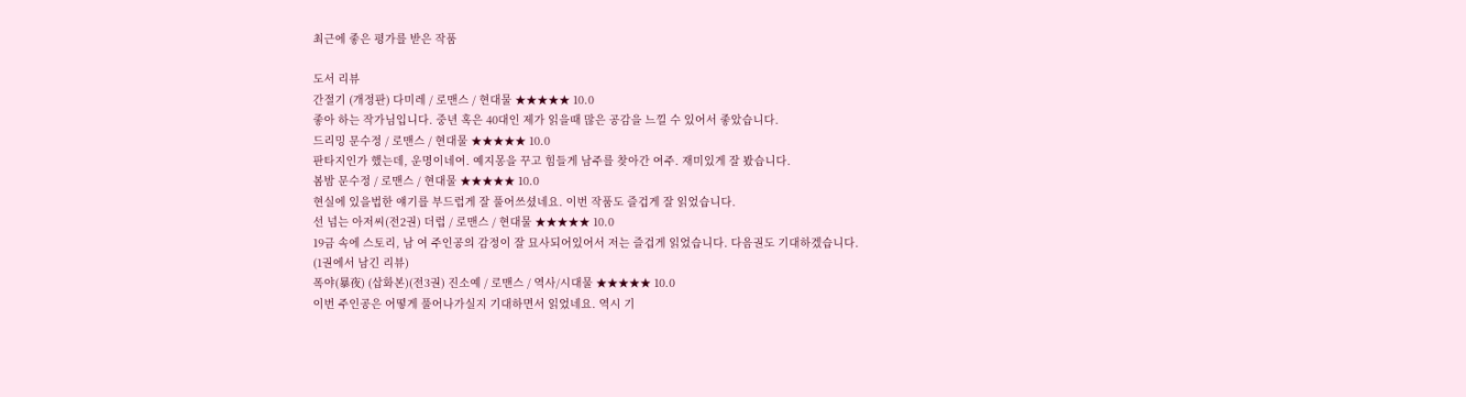최근에 좋은 평가를 받은 작품

도서 리뷰
간절기 (개정판) 다미레 / 로맨스 / 현대물 ★★★★★ 10.0
좋아 하는 작가님입니다. 중년 혹은 40대인 제가 읽을때 많은 공감을 느낄 수 있어서 좋았습니다.
드리밍 문수정 / 로맨스 / 현대물 ★★★★★ 10.0
판타지인가 했는데, 운명이네여. 예지몽을 꾸고 힘들게 남주를 찾아간 여주. 재미있게 잘 봤습니다.
봄밤 문수정 / 로맨스 / 현대물 ★★★★★ 10.0
현실에 있을법한 얘기를 부드럽게 잘 풀어쓰셨네요. 이번 작품도 즐겁게 잘 읽었습니다.
선 넘는 아저씨(전2권) 더럽 / 로맨스 / 현대물 ★★★★★ 10.0
19금 속에 스토리, 남 여 주인공의 감정이 잘 묘사되어있어서 저는 즐겁게 읽었습니다. 다음권도 기대하겠습니다.
(1권에서 남긴 리뷰)
폭야(暴夜) (삽화본)(전3권) 진소예 / 로맨스 / 역사/시대물 ★★★★★ 10.0
이번 주인공은 어떻게 풀어나가실지 기대하면서 읽었네요. 역시 기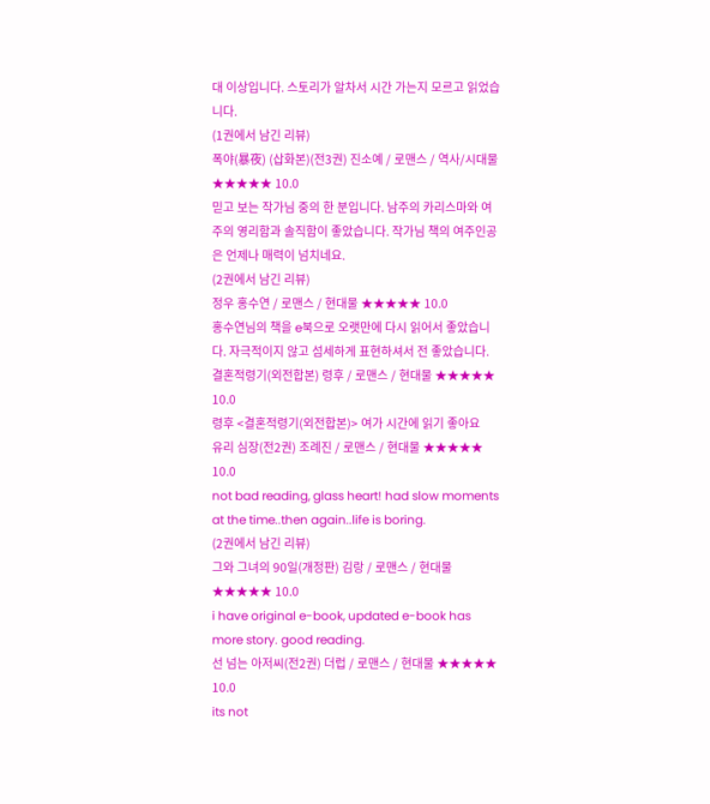대 이상입니다. 스토리가 알차서 시간 가는지 모르고 읽었습니다.
(1권에서 남긴 리뷰)
폭야(暴夜) (삽화본)(전3권) 진소예 / 로맨스 / 역사/시대물 ★★★★★ 10.0
믿고 보는 작가님 중의 한 분입니다. 남주의 카리스마와 여주의 영리함과 솔직함이 좋았습니다. 작가님 책의 여주인공은 언제나 매력이 넘치네요.
(2권에서 남긴 리뷰)
정우 홍수연 / 로맨스 / 현대물 ★★★★★ 10.0
홍수연님의 책을 e북으로 오랫만에 다시 읽어서 좋았습니다. 자극적이지 않고 섬세하게 표현하셔서 전 좋았습니다.
결혼적령기(외전합본) 령후 / 로맨스 / 현대물 ★★★★★ 10.0
령후 <결혼적령기(외전합본)> 여가 시간에 읽기 좋아요
유리 심장(전2권) 조례진 / 로맨스 / 현대물 ★★★★★ 10.0
not bad reading, glass heart! had slow moments at the time..then again..life is boring.
(2권에서 남긴 리뷰)
그와 그녀의 90일(개정판) 김랑 / 로맨스 / 현대물 ★★★★★ 10.0
i have original e-book, updated e-book has more story. good reading.
선 넘는 아저씨(전2권) 더럽 / 로맨스 / 현대물 ★★★★★ 10.0
its not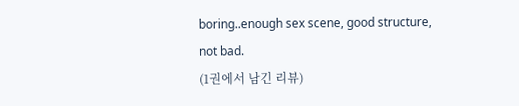boring..enough sex scene, good structure, not bad.
(1권에서 남긴 리뷰)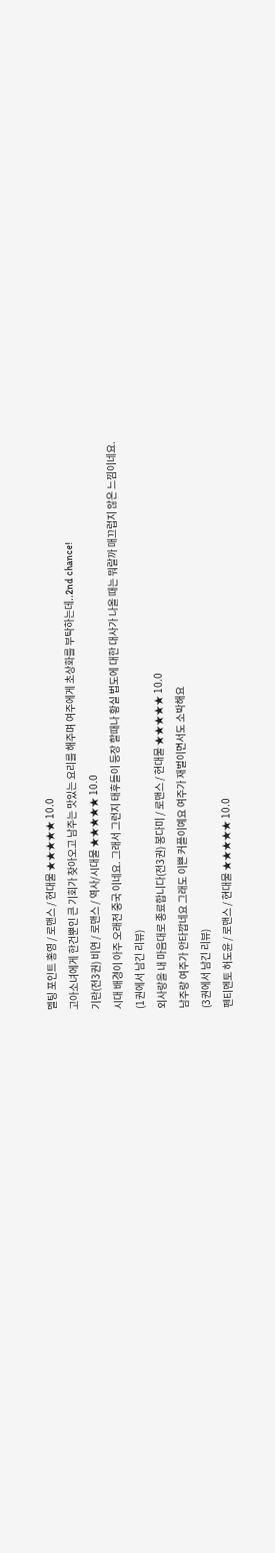멜팅 포인트 홍영 / 로맨스 / 현대물 ★★★★★ 10.0
고아소녀에게 한건뿐인 큰 기회가 찾아오고 남주는 맛있는 요리를 해주며 여주에게 초상화를 부탁하는데..2nd chance!
기란(전3권) 비연 / 로맨스 / 역사/시대물 ★★★★★ 10.0
시대 배경이 아주 오래전 중국 이네요. 그래서 그런지 태후들이 등장 할때나 황실 법도에 대한 대사가 나올 때는 뭐랄까 매끄럽지 않은 느낌이네요.
(1권에서 남긴 리뷰)
외사랑을 내 마음대로 종료합니다(전3권) 봉다미 / 로맨스 / 현대물 ★★★★★ 10.0
남주랑 여주가 안타깝네요 그래도 이쁜 커플이예요 여주가 재벌이면서도 소박해요
(3권에서 남긴 리뷰)
펜티멘토 허도윤 / 로맨스 / 현대물 ★★★★★ 10.0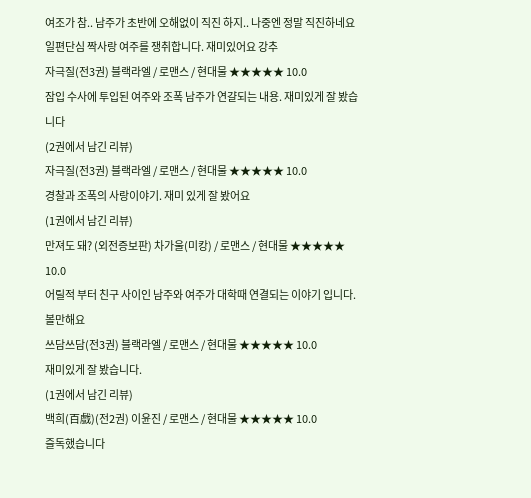여조가 참.. 남주가 초반에 오해없이 직진 하지.. 나중엔 정말 직진하네요 일편단심 짝사랑 여주를 쟁취합니다. 재미있어요 강추
자극질(전3권) 블랙라엘 / 로맨스 / 현대물 ★★★★★ 10.0
잠입 수사에 투입된 여주와 조폭 남주가 연걀되는 내용. 재미있게 잘 봤습니다
(2권에서 남긴 리뷰)
자극질(전3권) 블랙라엘 / 로맨스 / 현대물 ★★★★★ 10.0
경찰과 조폭의 사랑이야기. 재미 있게 잘 봤어요
(1권에서 남긴 리뷰)
만져도 돼? (외전증보판) 차가울(미캉) / 로맨스 / 현대물 ★★★★★ 10.0
어릴적 부터 친구 사이인 남주와 여주가 대학때 연결되는 이야기 입니다. 볼만해요
쓰담쓰담(전3권) 블랙라엘 / 로맨스 / 현대물 ★★★★★ 10.0
재미있게 잘 봤습니다.
(1권에서 남긴 리뷰)
백희(百戲)(전2권) 이윤진 / 로맨스 / 현대물 ★★★★★ 10.0
즐독했습니다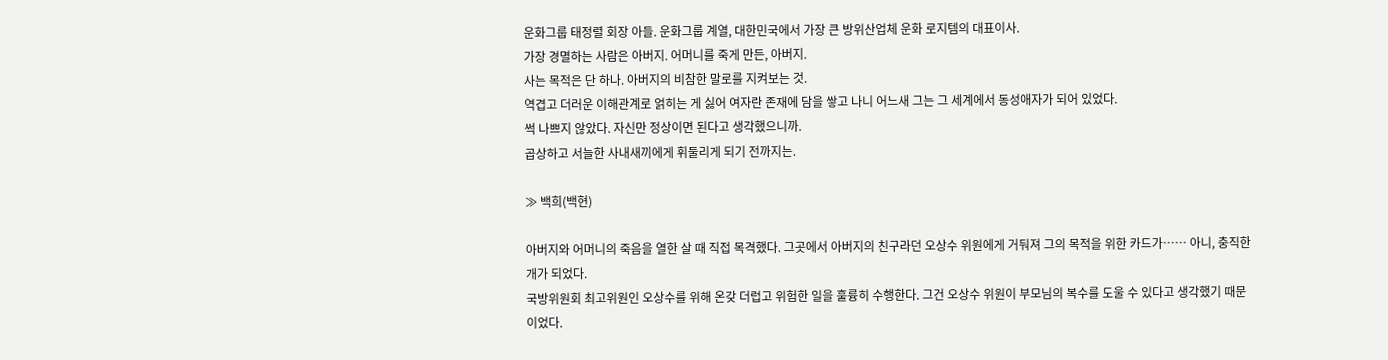운화그룹 태정렬 회장 아들. 운화그룹 계열, 대한민국에서 가장 큰 방위산업체 운화 로지템의 대표이사.
가장 경멸하는 사람은 아버지. 어머니를 죽게 만든, 아버지.
사는 목적은 단 하나. 아버지의 비참한 말로를 지켜보는 것.
역겹고 더러운 이해관계로 얽히는 게 싫어 여자란 존재에 담을 쌓고 나니 어느새 그는 그 세계에서 동성애자가 되어 있었다.
썩 나쁘지 않았다. 자신만 정상이면 된다고 생각했으니까.
곱상하고 서늘한 사내새끼에게 휘둘리게 되기 전까지는.

≫ 백희(백현)

아버지와 어머니의 죽음을 열한 살 때 직접 목격했다. 그곳에서 아버지의 친구라던 오상수 위원에게 거둬져 그의 목적을 위한 카드가…… 아니, 충직한 개가 되었다.
국방위원회 최고위원인 오상수를 위해 온갖 더럽고 위험한 일을 훌륭히 수행한다. 그건 오상수 위원이 부모님의 복수를 도울 수 있다고 생각했기 때문이었다.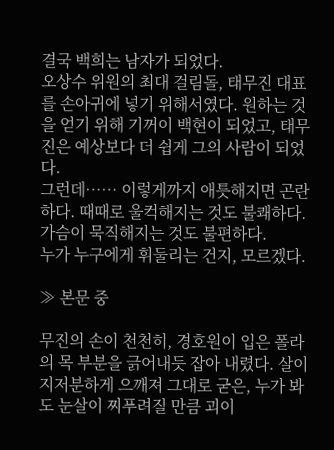결국 백희는 남자가 되었다.
오상수 위원의 최대 걸림돌, 태무진 대표를 손아귀에 넣기 위해서였다. 원하는 것을 얻기 위해 기꺼이 백현이 되었고, 태무진은 예상보다 더 쉽게 그의 사람이 되었다.
그런데…… 이렇게까지 애틋해지면 곤란하다. 때때로 울컥해지는 것도 불쾌하다. 가슴이 묵직해지는 것도 불편하다.
누가 누구에게 휘둘리는 건지, 모르겠다.

≫ 본문 중

무진의 손이 천천히, 경호원이 입은 폴라의 목 부분을 긁어내듯 잡아 내렸다. 살이 지저분하게 으깨져 그대로 굳은, 누가 봐도 눈살이 찌푸려질 만큼 괴이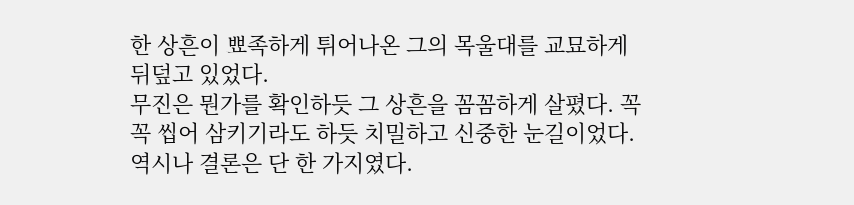한 상흔이 뾰족하게 튀어나온 그의 목울대를 교묘하게 뒤덮고 있었다.
무진은 뭔가를 확인하듯 그 상흔을 꼼꼼하게 살폈다. 꼭꼭 씹어 삼키기라도 하듯 치밀하고 신중한 눈길이었다.
역시나 결론은 단 한 가지였다.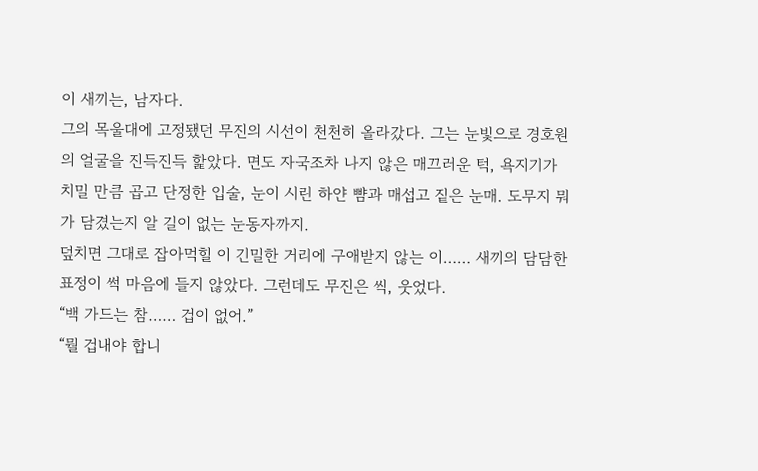이 새끼는, 남자다.
그의 목울대에 고정됐던 무진의 시선이 천천히 올라갔다. 그는 눈빛으로 경호원의 얼굴을 진득진득 핥았다. 면도 자국조차 나지 않은 매끄러운 턱, 욕지기가 치밀 만큼 곱고 단정한 입술, 눈이 시린 하얀 뺨과 매섭고 짙은 눈매. 도무지 뭐가 담겼는지 알 길이 없는 눈동자까지.
덮치면 그대로 잡아먹힐 이 긴밀한 거리에 구애받지 않는 이…… 새끼의 담담한 표정이 썩 마음에 들지 않았다. 그런데도 무진은 씩, 웃었다.
“백 가드는 참…… 겁이 없어.”
“뭘 겁내야 합니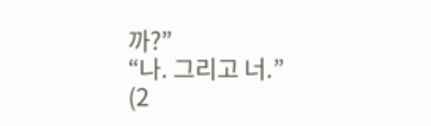까?”
“나. 그리고 너.”
(2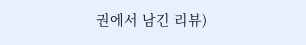권에서 남긴 리뷰)